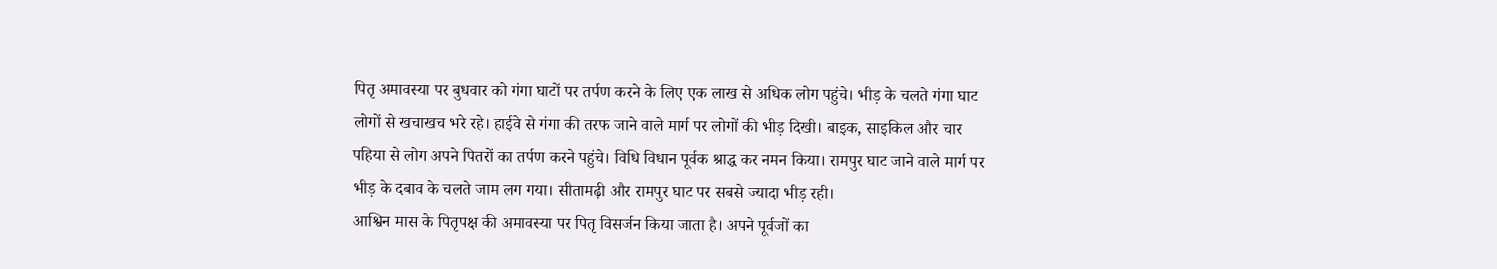पितृ अमावस्या पर बुधवार को गंगा घाटों पर तर्पण करने के लिए एक लाख से अधिक लोग पहुंचे। भीड़ के चलते गंगा घाट लोगों से खचाखच भरे रहे। हाईवे से गंगा की तरफ जाने वाले मार्ग पर लोगों की भीड़ दिखी। बाइक, साइकिल और चार पहिया से लोग अपने पितरों का तर्पण करने पहुंचे। विधि विधान पूर्वक श्राद्ध कर नमन किया। रामपुर घाट जाने वाले मार्ग पर भीड़ के दबाव के चलते जाम लग गया। सीतामढ़ी और रामपुर घाट पर सबसे ज्यादा भीड़ रही।
आश्विन मास के पितृपक्ष की अमावस्या पर पितृ विसर्जन किया जाता है। अपने पूर्वजों का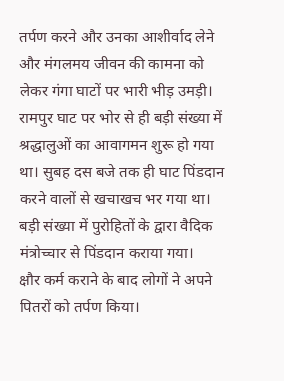तर्पण करने और उनका आशीर्वाद लेने और मंगलमय जीवन की कामना को लेकर गंगा घाटों पर भारी भीड़ उमड़ी। रामपुर घाट पर भोर से ही बड़ी संख्या में श्रद्धालुओं का आवागमन शुरू हो गया था। सुबह दस बजे तक ही घाट पिंडदान करने वालों से खचाखच भर गया था। बड़ी संख्या में पुरोहितों के द्वारा वैदिक मंत्रोच्चार से पिंडदान कराया गया।
क्षौर कर्म कराने के बाद लोगों ने अपने पितरों को तर्पण किया।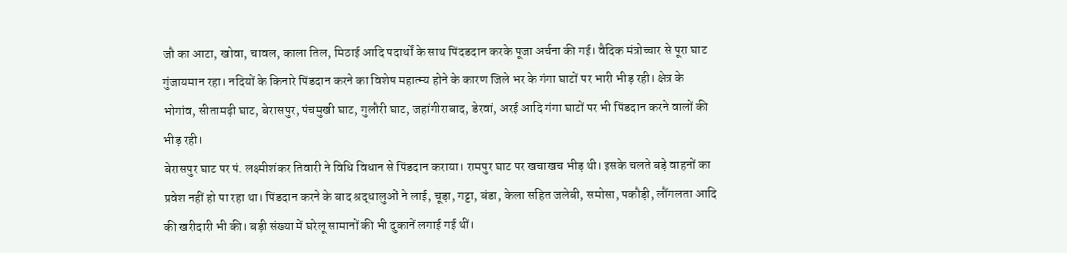जौ का आटा, खोवा, चावल, काला तिल, मिठाई आदि पदार्थों के साथ पिंदडदान करके पूजा अर्चना की गई। वैदिक मंत्रोच्चार से पूरा घाट गुंजायमान रहा। नदियों के किनारे पिंडदान करने का विशेष महात्म्य होने के कारण जिले भर के गंगा घाटों पर भारी भीड़ रही। क्षेत्र के भोगांव, सीतामढ़ी घाट, बेरासपुर, पंचमुखी घाट, गुलौरी घाट, जहांगीराबाद, डेरवां, अरई आदि गंगा घाटों पर भी पिंडदान करने वालों की भीड़ रही।
बेरासपुर घाट पर पं. लक्ष्मीशंकर तिवारी ने विधि विधान से पिंडदान कराया। रामपुर घाट पर खचाखच भीड़ थी। इसके चलते बड़े वाहनों का प्रवेश नहीं हो पा रहा था। पिंडदान करने के बाद श्रद्धालुओं ने लाई, चूड़ा, गट्टा, बंडा, केला सहित जलेबी, समोसा, पकौड़ी, लौंगलता आदि की खरीदारी भी की। बड़ी संख्या में घरेलू सामानों की भी दुकानें लगाई गई थीं।